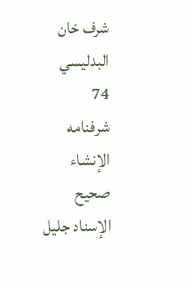شرف خان البدليسي
74
شرفنامه
الإنشاء صحيح الإسناد جليل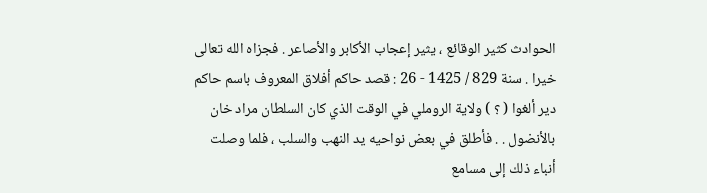الحوادث كثير الوقائع ، يثير إعجاب الأكابر والأصاعر . فجزاه الله تعالى خيرا . سنة 829 / 1425 - 26 : قصد حاكم أفلاق المعروف باسم حاكم دير ألغوا ( ؟ ) ولاية الروملي في الوقت الذي كان السلطان مراد خان بالأنضول . . فأطلق في بعض نواحيه يد النهب والسلب ، فلما وصلت أنباء ذلك إلى مسامع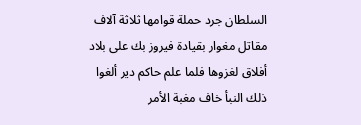السلطان جرد حملة قوامها ثلاثة آلاف مقاتل مغوار بقيادة فيروز بك على بلاد أفلاق لغزوها فلما علم حاكم دير ألغوا ذلك النبأ خاف مغبة الأمر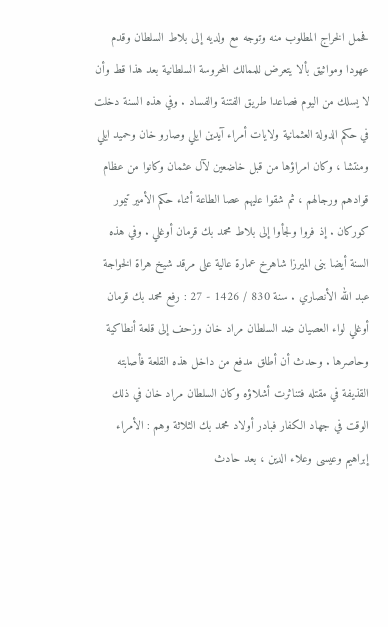فحمل الخراج المطلوب منه وتوجه مع ولديه إلى بلاط السلطان وقدم عهودا ومواثيق بألا يتعرض للممالك المحروسة السلطانية بعد هذا قط وأن لا يسلك من اليوم فصاعدا طريق الفتنة والفساد . وفي هذه السنة دخلت في حكم الدولة العثمانية ولايات أمراء آيدين ايلي وصارو خان وحميد ايلي ومنتشا ، وكان امراؤها من قبل خاضعين لآل عثمان وكانوا من عظام قوادهم ورجالهم ، ثم شقوا عليهم عصا الطاعة أثناء حكم الأمير تيمور كوركان . إذ فروا ولجأوا إلى بلاط محمد بك قرمان أوغلي . وفي هذه السنة أيضا بنى الميرزا شاهرخ عمارة عالية على مرقد شيخ هراة الخواجة عبد الله الأنصاري . سنة 830 / 1426 - 27 : رفع محمد بك قرمان أوغلي لواء العصيان ضد السلطان مراد خان وزحف إلى قلعة أنطاكية وحاصرها . وحدث أن أطلق مدفع من داخل هذه القلعة فأصابته القذيفة في مقتله فتناثرت أشلاؤه وكان السلطان مراد خان في ذلك الوقت في جهاد الكفار فبادر أولاد محمد بك الثلاثة وهم : الأمراء إبراهيم وعيسى وعلاء الدين ، بعد حادث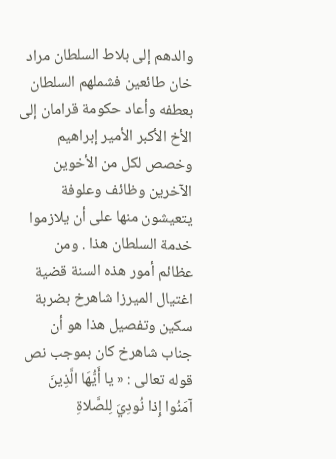والدهم إلى بلاط السلطان مراد خان طائعين فشملهم السلطان بعطفه وأعاد حكومة قرامان إلى الأخ الأكبر الأمير إبراهيم وخصص لكل من الأخوين الآخرين وظائف وعلوفة يتعيشون منها على أن يلازموا خدمة السلطان هذا . ومن عظائم أمور هذه السنة قضية اغتيال الميرزا شاهرخ بضربة سكين وتفصيل هذا هو أن جناب شاهرخ كان بموجب نص قوله تعالى : « يا أَيُّهَا الَّذِينَ آمَنُوا إِذا نُودِيَ لِلصَّلاةِ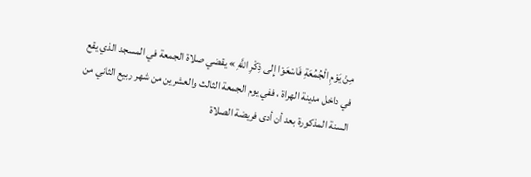مِنْ يَوْمِ الْجُمُعَةِ فَاسْعَوْا إِلى ذِكْرِ اللَّهِ » يقضي صلاة الجمعة في المسجد الذي يقع في داخل مدينة الهراة ، ففي يوم الجمعة الثالث والعشرين من شهر ربيع الثاني من السنة المذكورة بعد أن أدى فريضة الصلاة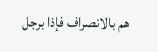هم بالانصراف فإذا برجل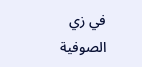في زي الصوفية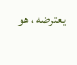يعترضه ، هو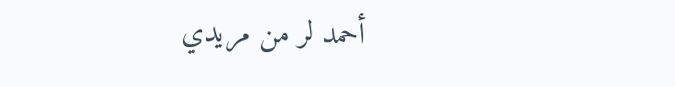أحمد لر من مريدي